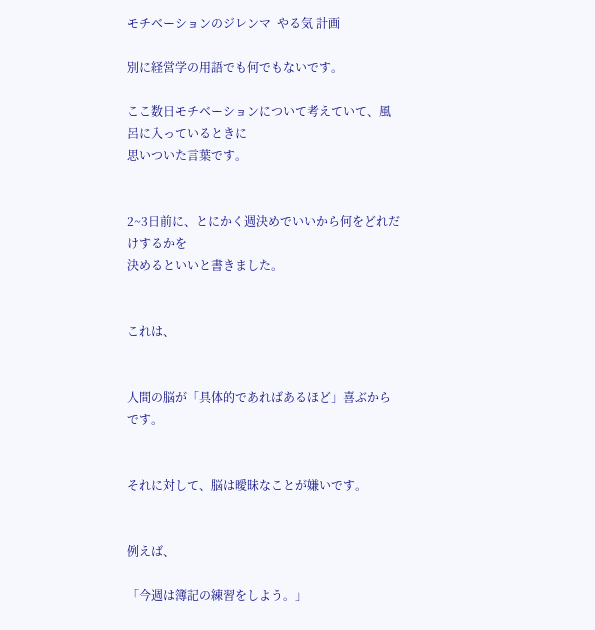モチベーションのジレンマ  やる気 計画

別に経営学の用語でも何でもないです。

ここ数日モチベーションについて考えていて、風呂に入っているときに
思いついた言葉です。


2~3日前に、とにかく週決めでいいから何をどれだけするかを
決めるといいと書きました。


これは、


人間の脳が「具体的であればあるほど」喜ぶからです。


それに対して、脳は曖昧なことが嫌いです。


例えば、

「今週は簿記の練習をしよう。」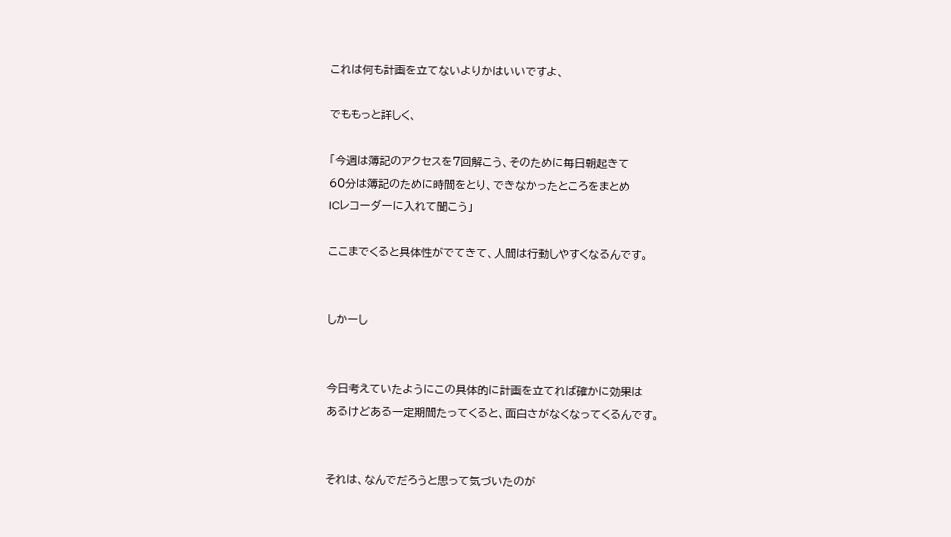これは何も計画を立てないよりかはいいですよ、

でももっと詳しく、

「今週は簿記のアクセスを7回解こう、そのために毎日朝起きて
60分は簿記のために時間をとり、できなかったところをまとめ
ICレコーダーに入れて聞こう」

ここまでくると具体性がでてきて、人間は行動しやすくなるんです。


しかーし


今日考えていたようにこの具体的に計画を立てれば確かに効果は
あるけどある一定期間たってくると、面白さがなくなってくるんです。


それは、なんでだろうと思って気づいたのが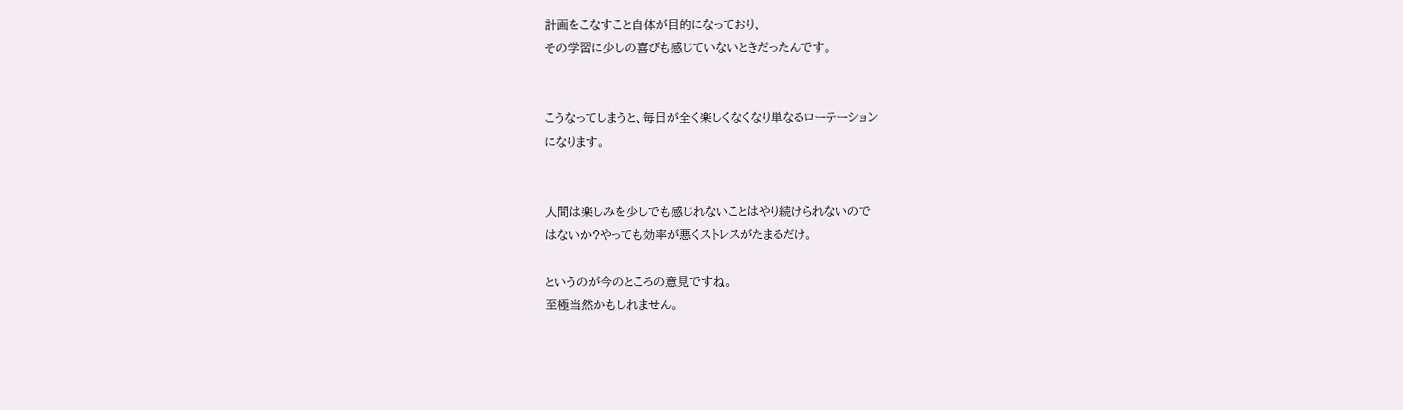計画をこなすこと自体が目的になっており、
その学習に少しの喜びも感じていないときだったんです。


こうなってしまうと、毎日が全く楽しくなくなり単なるローテーション
になります。


人間は楽しみを少しでも感じれないことはやり続けられないので
はないか?やっても効率が悪くストレスがたまるだけ。

というのが今のところの意見ですね。
至極当然かもしれません。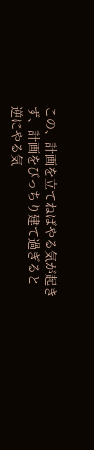この、計画を立てねばやる気が起きず、計画をびっちり建て過ぎると
逆にやる気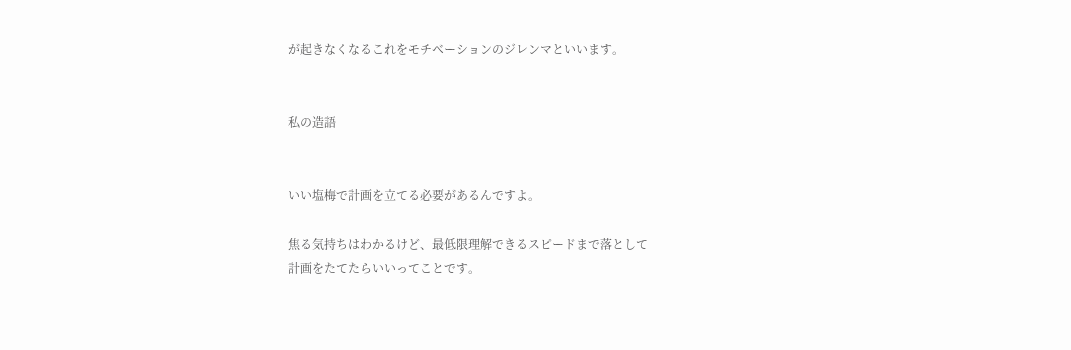が起きなくなるこれをモチベーションのジレンマといいます。


私の造語


いい塩梅で計画を立てる必要があるんですよ。

焦る気持ちはわかるけど、最低限理解できるスピードまで落として
計画をたてたらいいってことです。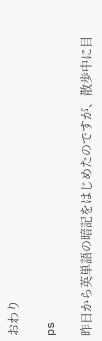おわり

ps

昨日から英単語の暗記をはじめたのですが、散歩中に目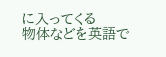に入ってくる
物体などを英語で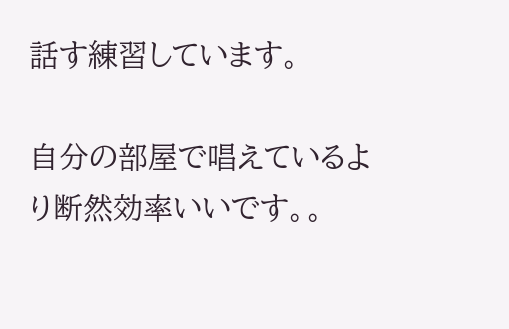話す練習しています。

自分の部屋で唱えているより断然効率いいです。。